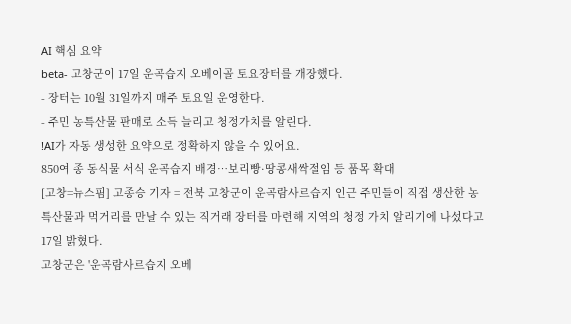AI 핵심 요약
beta- 고창군이 17일 운곡습지 오베이골 토요장터를 개장했다.
- 장터는 10월 31일까지 매주 토요일 운영한다.
- 주민 농특산물 판매로 소득 늘리고 청정가치를 알린다.
!AI가 자동 생성한 요약으로 정확하지 않을 수 있어요.
850여 종 동식물 서식 운곡습지 배경…보리빵·땅콩새싹절임 등 품목 확대
[고창=뉴스핌] 고종승 기자 = 전북 고창군이 운곡람사르습지 인근 주민들이 직접 생산한 농특산물과 먹거리를 만날 수 있는 직거래 장터를 마련해 지역의 청정 가치 알리기에 나섰다고 17일 밝혔다.
고창군은 '운곡람사르습지 오베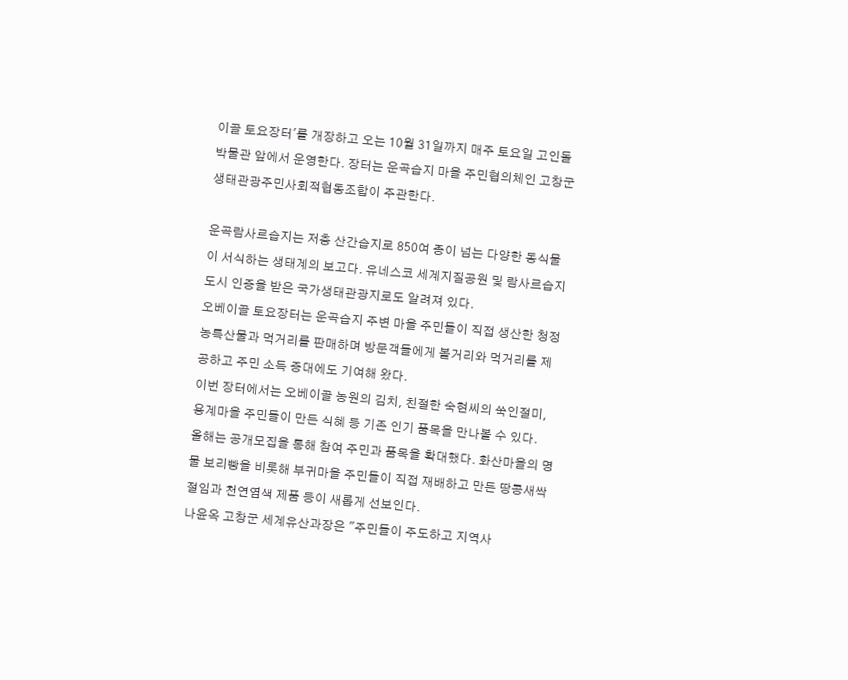이골 토요장터'를 개장하고 오는 10월 31일까지 매주 토요일 고인돌박물관 앞에서 운영한다. 장터는 운곡습지 마을 주민협의체인 고창군생태관광주민사회적협동조합이 주관한다.

운곡람사르습지는 저층 산간습지로 850여 종이 넘는 다양한 동식물이 서식하는 생태계의 보고다. 유네스코 세계지질공원 및 람사르습지도시 인증을 받은 국가생태관광지로도 알려져 있다.
오베이골 토요장터는 운곡습지 주변 마을 주민들이 직접 생산한 청정 농특산물과 먹거리를 판매하며 방문객들에게 볼거리와 먹거리를 제공하고 주민 소득 증대에도 기여해 왔다.
이번 장터에서는 오베이골 농원의 김치, 친절한 숙현씨의 쑥인절미, 용계마을 주민들이 만든 식혜 등 기존 인기 품목을 만나볼 수 있다.
올해는 공개모집을 통해 참여 주민과 품목을 확대했다. 화산마을의 명물 보리빵을 비롯해 부귀마을 주민들이 직접 재배하고 만든 땅콩새싹절임과 천연염색 제품 등이 새롭게 선보인다.
나윤옥 고창군 세계유산과장은 "주민들이 주도하고 지역사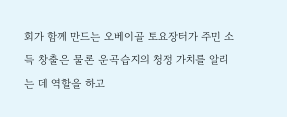회가 함께 만드는 오베이골 토요장터가 주민 소득 창출은 물론 운곡습지의 청정 가치를 알리는 데 역할을 하고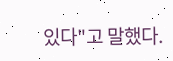있다"고 말했다.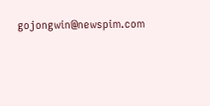gojongwin@newspim.com